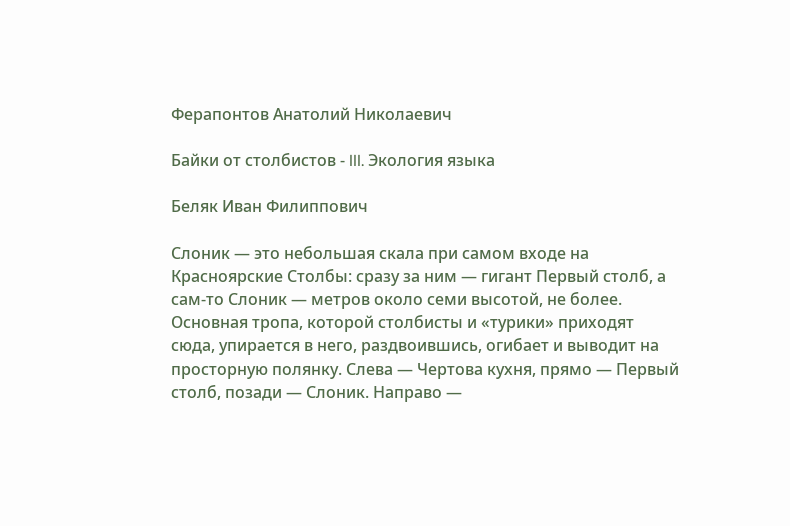Ферапонтов Анатолий Николаевич

Байки от столбистов - III. Экология языка

Беляк Иван Филиппович

Слоник — это небольшая скала при самом входе на Красноярские Столбы: сразу за ним — гигант Первый столб, а сам-то Слоник — метров около семи высотой, не более. Основная тропа, которой столбисты и «турики» приходят сюда, упирается в него, раздвоившись, огибает и выводит на просторную полянку. Слева — Чертова кухня, прямо — Первый столб, позади — Слоник. Направо —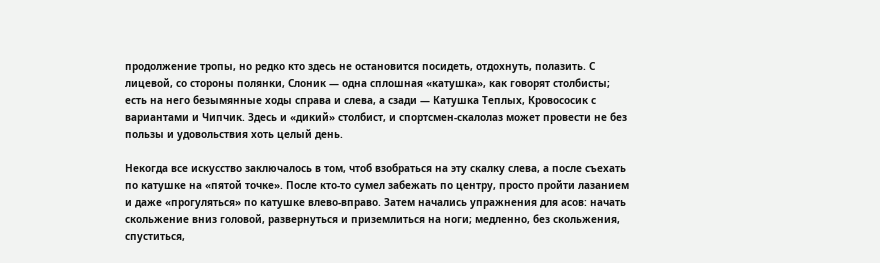продолжение тропы, но редко кто здесь не остановится посидеть, отдохнуть, полазить. С лицевой, со стороны полянки, Слоник — одна сплошная «катушка», как говорят столбисты; есть на него безымянные ходы справа и слева, а сзади — Катушка Теплых, Кровососик с вариантами и Чипчик. Здесь и «дикий» столбист, и спортсмен-скалолаз может провести не без пользы и удовольствия хоть целый день.

Некогда все искусство заключалось в том, чтоб взобраться на эту скалку слева, а после съехать по катушке на «пятой точке». После кто-то сумел забежать по центру, просто пройти лазанием и даже «прогуляться» по катушке влево-вправо. Затем начались упражнения для асов: начать скольжение вниз головой, развернуться и приземлиться на ноги; медленно, без скольжения, спуститься,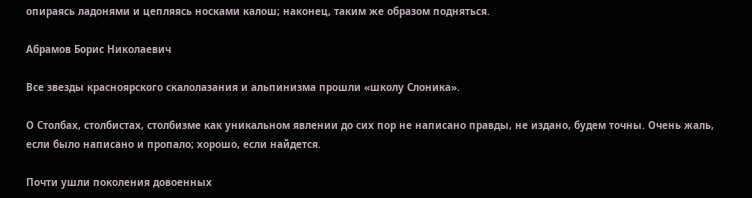опираясь ладонями и цепляясь носками калош; наконец, таким же образом подняться.

Абрамов Борис Николаевич

Все звезды красноярского скалолазания и альпинизма прошли «школу Слоника».

О Столбах, столбистах, столбизме как уникальном явлении до сих пор не написано правды, не издано, будем точны. Очень жаль, если было написано и пропало; хорошо, если найдется.

Почти ушли поколения довоенных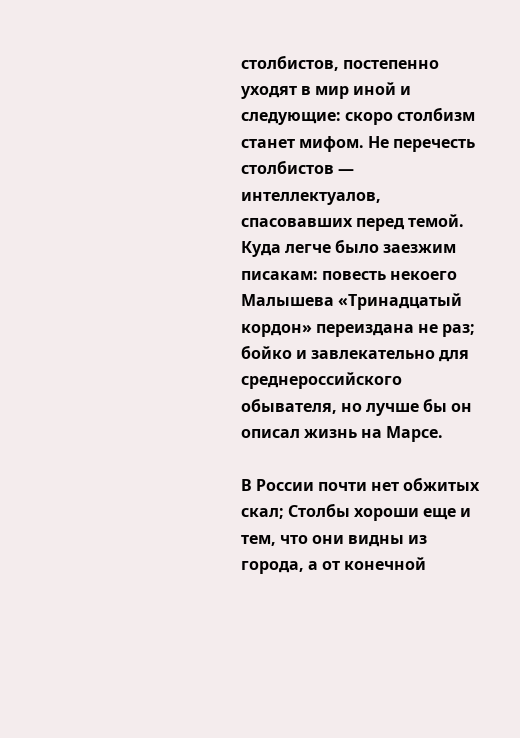столбистов, постепенно уходят в мир иной и следующие: скоро столбизм станет мифом. Не перечесть столбистов — интеллектуалов, спасовавших перед темой. Куда легче было заезжим писакам: повесть некоего Малышева «Тринадцатый кордон» переиздана не раз; бойко и завлекательно для среднероссийского обывателя, но лучше бы он описал жизнь на Марсе.

В России почти нет обжитых скал; Столбы хороши еще и тем, что они видны из города, а от конечной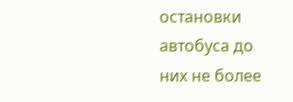остановки автобуса до них не более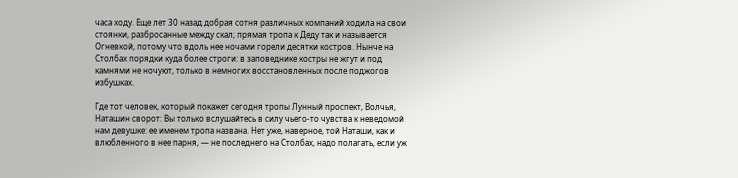часа ходу. Еще лет 30 назад добрая сотня различных компаний ходила на свои стоянки, разбросанные между скал; прямая тропа к Деду так и называется Огневкой, потому что вдоль нее ночами горели десятки костров. Нынче на Столбах порядки куда более строги: в заповеднике костры не жгут и под камнями не ночуют, только в немногих восстановленных после поджогов избушках.

Где тот человек, который покажет сегодня тропы Лунный проспект, Волчья, Наташин сворот: Вы только вслушайтесь в силу чьего-то чувства к неведомой нам девушке: ее именем тропа названа. Нет уже, наверное, той Наташи, как и влюбленного в нее парня, — не последнего на Столбах, надо полагать, если уж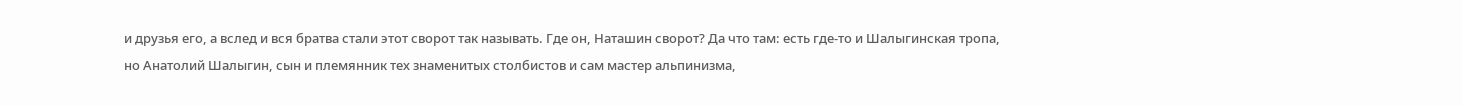и друзья его, а вслед и вся братва стали этот сворот так называть. Где он, Наташин сворот? Да что там: есть где-то и Шалыгинская тропа, но Анатолий Шалыгин, сын и племянник тех знаменитых столбистов и сам мастер альпинизма,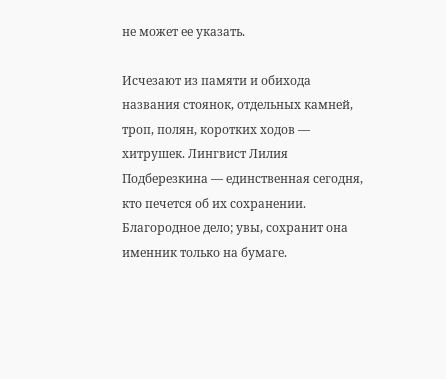не может ее указать.

Исчезают из памяти и обихода названия стоянок, отдельных камней, троп, полян, коротких ходов — хитрушек. Лингвист Лилия Подберезкина — единственная сегодня, кто печется об их сохранении. Благородное дело; увы, сохранит она именник только на бумаге.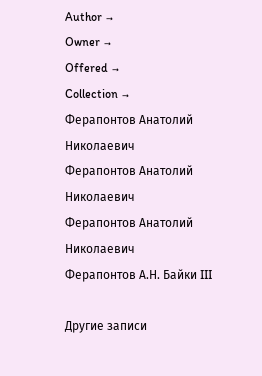Author →
Owner →
Offered →
Collection →
Ферапонтов Анатолий Николаевич
Ферапонтов Анатолий Николаевич
Ферапонтов Анатолий Николаевич
Ферапонтов А.Н. Байки III

Другие записи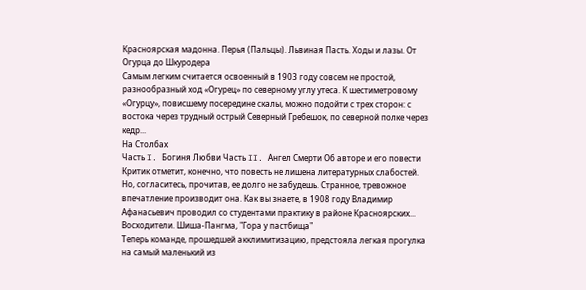Красноярская мадонна. Перья (Пальцы). Львиная Пасть. Ходы и лазы. От Огурца до Шкуродера
Самым легким считается освоенный в 1903 году совсем не простой, разнообразный ход «Огурец» по северному углу утеса. К шестиметровому «Огурцу», повисшему посередине скалы, можно подойти с трех сторон: с востока через трудный острый Северный Гребешок, по северной полке через кедр...
На Столбах
Часть I. Богиня Любви Часть II. Ангел Смерти Об авторе и его повести Критик отметит, конечно, что повесть не лишена литературных слабостей. Но, согласитесь, прочитав, ее долго не забудешь. Странное, тревожное впечатление производит она. Как вы знаете, в 1908 году Владимир Афанасьевич проводил со студентами практику в районе Красноярских...
Восходители. Шиша-Пангма, "Гора у пастбища"
Теперь команде, прошедшей акклимитизацию, предстояла легкая прогулка на самый маленький из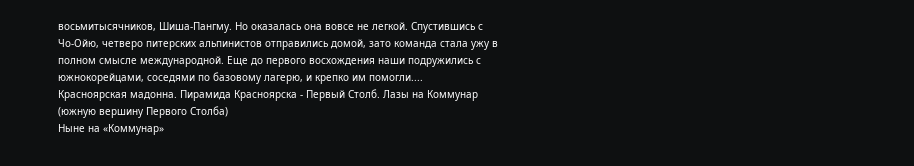восьмитысячников, Шиша-Пангму. Но оказалась она вовсе не легкой. Спустившись с Чо-Ойю, четверо питерских альпинистов отправились домой, зато команда стала ужу в полном смысле международной. Еще до первого восхождения наши подружились с южнокорейцами, соседями по базовому лагерю, и крепко им помогли....
Красноярская мадонна. Пирамида Красноярска - Первый Столб. Лазы на Коммунар (южную вершину Первого Столба)
Ныне на «Коммунар»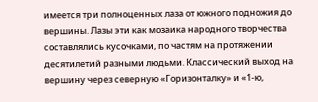имеется три полноценных лаза от южного подножия до вершины. Лазы эти как мозаика народного творчества составлялись кусочками, по частям на протяжении десятилетий разными людьми. Классический выход на вершину через северную «Горизонталку» и «1-ю,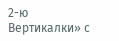2-ю Вертикалки» с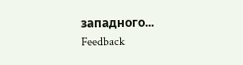западного...
Feedback